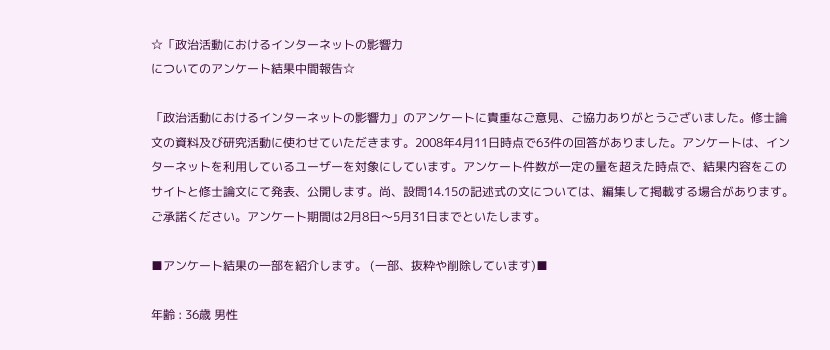☆「政治活動におけるインターネットの影響力
についてのアンケート結果中間報告☆

「政治活動におけるインターネットの影響力」のアンケートに貴重なご意見、ご協力ありがとうございました。修士論文の資料及び研究活動に使わせていただきます。2008年4月11日時点で63件の回答がありました。アンケートは、インターネットを利用しているユーザーを対象にしています。アンケート件数が一定の量を超えた時点で、結果内容をこのサイトと修士論文にて発表、公開します。尚、設問14.15の記述式の文については、編集して掲載する場合があります。ご承諾ください。アンケート期間は2月8日〜5月31日までといたします。

■アンケート結果の一部を紹介します。 (一部、抜粋や削除しています)■

年齢 : 36歳 男性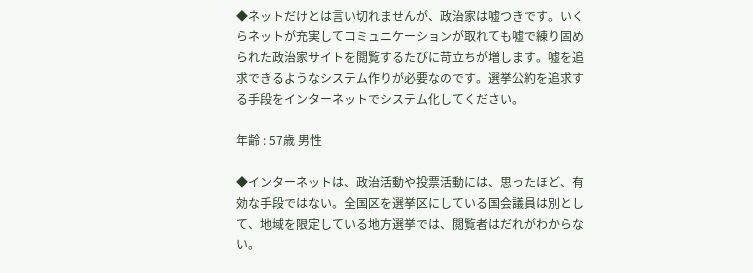◆ネットだけとは言い切れませんが、政治家は嘘つきです。いくらネットが充実してコミュニケーションが取れても嘘で練り固められた政治家サイトを閲覧するたびに苛立ちが増します。嘘を追求できるようなシステム作りが必要なのです。選挙公約を追求する手段をインターネットでシステム化してください。

年齢 : 57歳 男性

◆インターネットは、政治活動や投票活動には、思ったほど、有効な手段ではない。全国区を選挙区にしている国会議員は別として、地域を限定している地方選挙では、閲覧者はだれがわからない。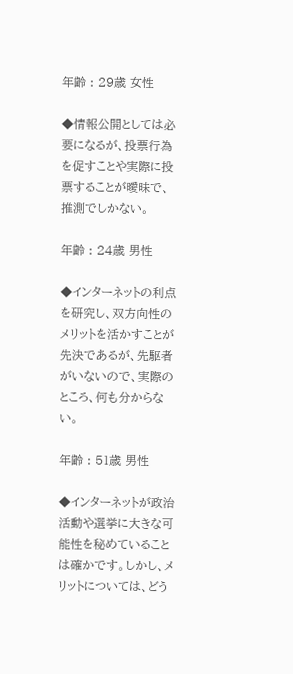年齢 : 29歳 女性

◆情報公開としては必要になるが、投票行為を促すことや実際に投票することが曖昧で、推測でしかない。

年齢 : 24歳 男性

◆インターネットの利点を研究し、双方向性のメリットを活かすことが先決であるが、先駆者がいないので、実際のところ、何も分からない。

年齢 : 51歳 男性

◆インターネットが政治活動や選挙に大きな可能性を秘めていることは確かです。しかし、メリットについては、どう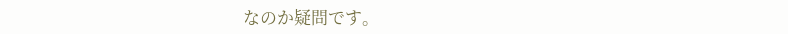なのか疑問です。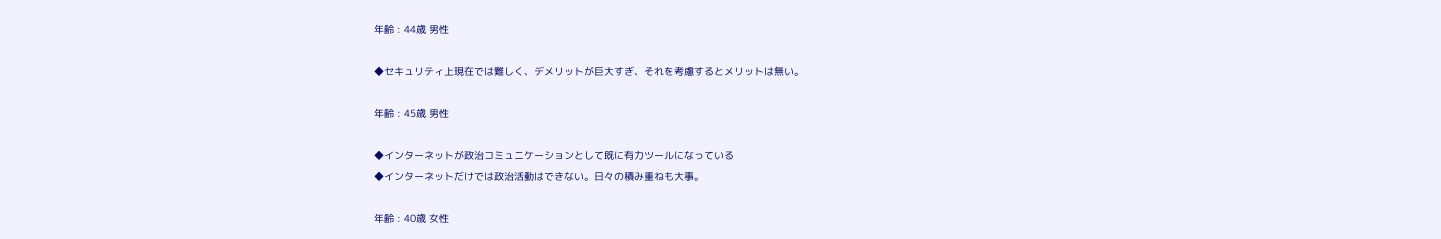年齢 : 44歳 男性

◆セキュリティ上現在では難しく、デメリットが巨大すぎ、それを考慮するとメリットは無い。

年齢 : 45歳 男性

◆インターネットが政治コミュニケーションとして既に有力ツールになっている
◆インターネットだけでは政治活動はできない。日々の積み重ねも大事。

年齢 : 40歳 女性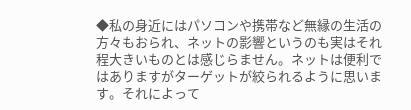◆私の身近にはパソコンや携帯など無縁の生活の方々もおられ、ネットの影響というのも実はそれ程大きいものとは感じらません。ネットは便利ではありますがターゲットが絞られるように思います。それによって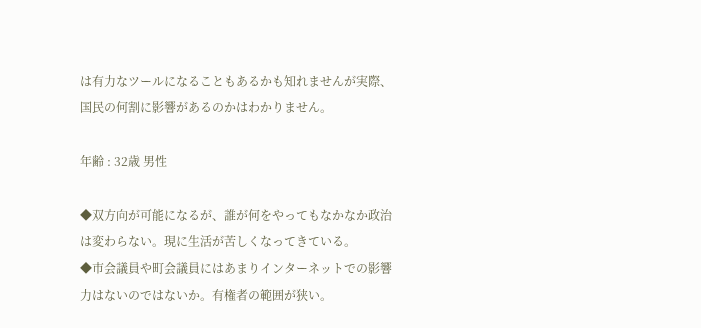は有力なツールになることもあるかも知れませんが実際、国民の何割に影響があるのかはわかりません。

年齢 : 32歳 男性

◆双方向が可能になるが、誰が何をやってもなかなか政治は変わらない。現に生活が苦しくなってきている。
◆市会議員や町会議員にはあまりインターネットでの影響力はないのではないか。有権者の範囲が狭い。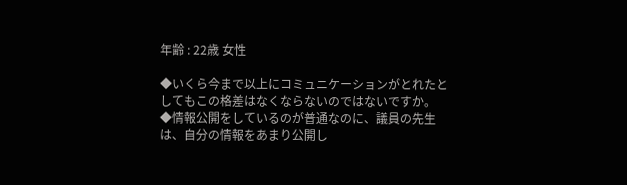年齢 : 22歳 女性

◆いくら今まで以上にコミュニケーションがとれたとしてもこの格差はなくならないのではないですか。
◆情報公開をしているのが普通なのに、議員の先生は、自分の情報をあまり公開し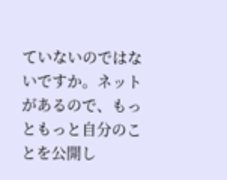ていないのではないですか。ネットがあるので、もっともっと自分のことを公開し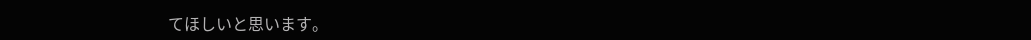てほしいと思います。